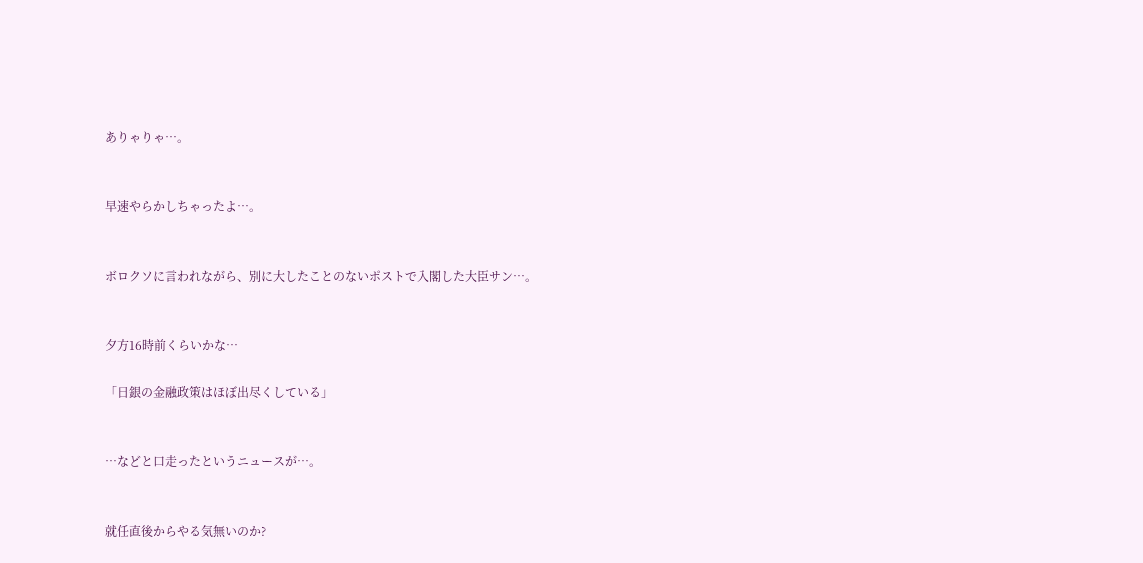ありゃりゃ…。


早速やらかしちゃったよ…。


ボロクソに言われながら、別に大したことのないポストで入閣した大臣サン…。


夕方16時前くらいかな…

「日銀の金融政策はほぼ出尽くしている」


…などと口走ったというニュースが…。


就任直後からやる気無いのか?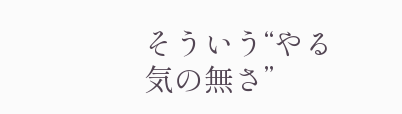そういう“やる気の無さ”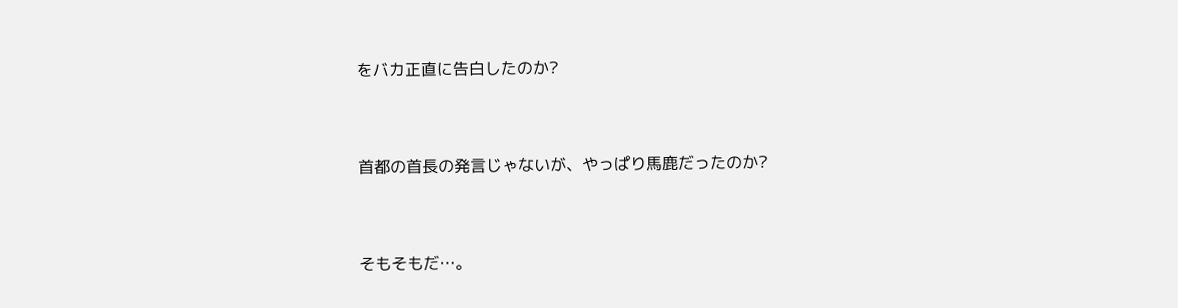をバカ正直に告白したのか?


首都の首長の発言じゃないが、やっぱり馬鹿だったのか?


そもそもだ…。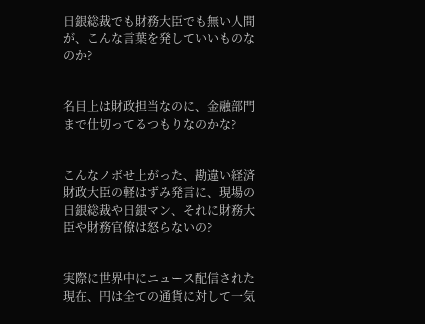日銀総裁でも財務大臣でも無い人間が、こんな言葉を発していいものなのか?


名目上は財政担当なのに、金融部門まで仕切ってるつもりなのかな?


こんなノボせ上がった、勘違い経済財政大臣の軽はずみ発言に、現場の日銀総裁や日銀マン、それに財務大臣や財務官僚は怒らないの?


実際に世界中にニュース配信された現在、円は全ての通貨に対して一気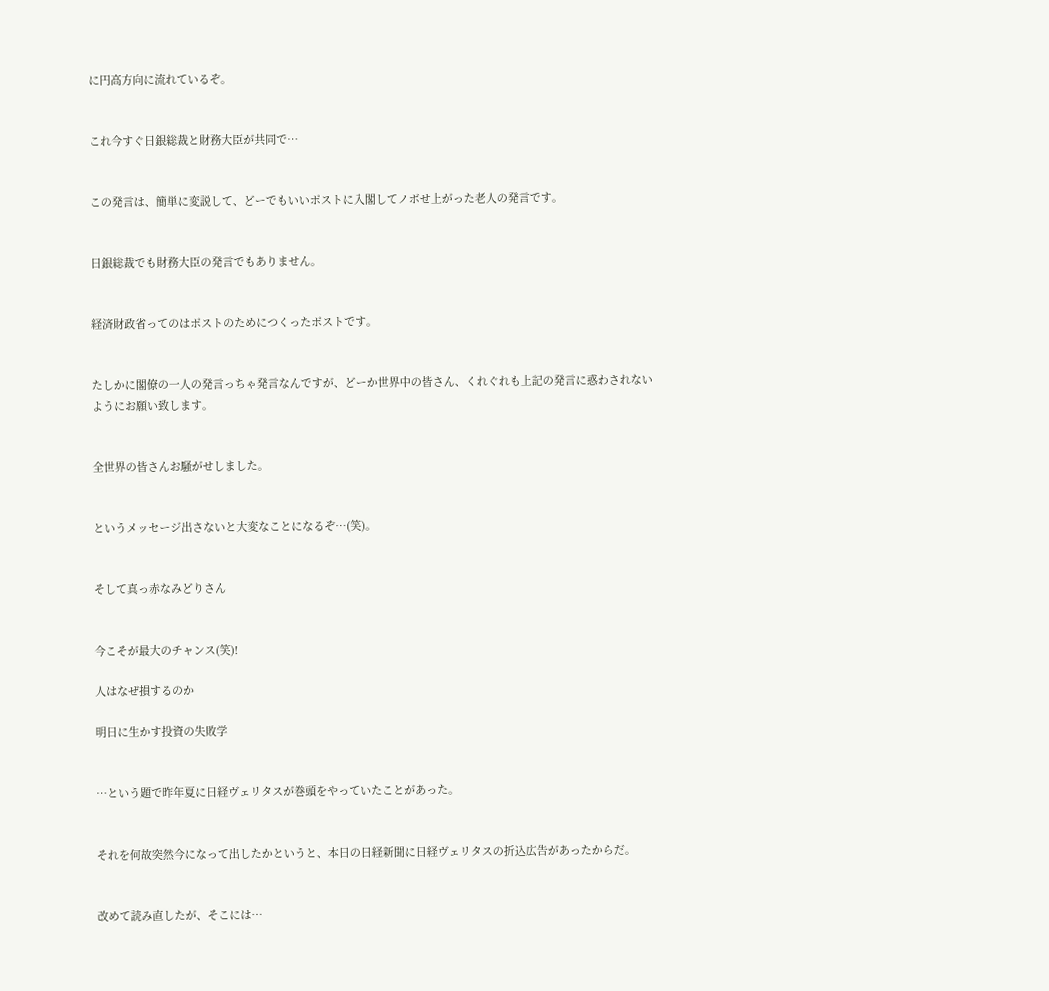に円高方向に流れているぞ。


これ今すぐ日銀総裁と財務大臣が共同で…


この発言は、簡単に変説して、どーでもいいポストに入閣してノボせ上がった老人の発言です。


日銀総裁でも財務大臣の発言でもありません。


経済財政省ってのはポストのためにつくったポストです。


たしかに閣僚の一人の発言っちゃ発言なんですが、どーか世界中の皆さん、くれぐれも上記の発言に惑わされないようにお願い致します。


全世界の皆さんお騒がせしました。


というメッセージ出さないと大変なことになるぞ…(笑)。


そして真っ赤なみどりさん


今こそが最大のチャンス(笑)!

人はなぜ損するのか

明日に生かす投資の失敗学


…という題で昨年夏に日経ヴェリタスが巻頭をやっていたことがあった。


それを何故突然今になって出したかというと、本日の日経新聞に日経ヴェリタスの折込広告があったからだ。


改めて読み直したが、そこには…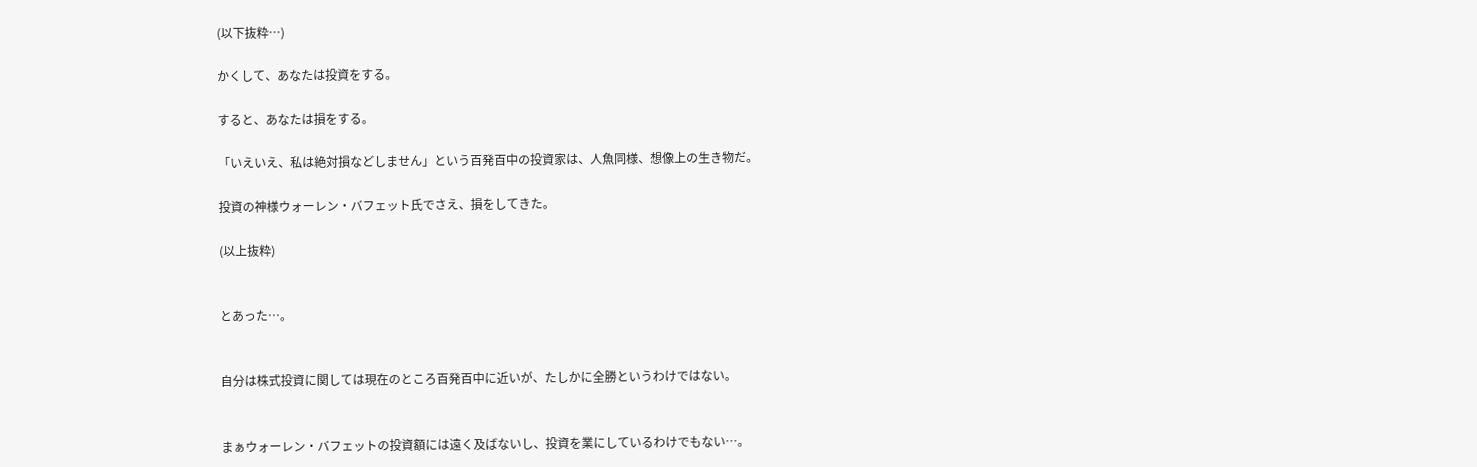(以下抜粋…)

かくして、あなたは投資をする。

すると、あなたは損をする。

「いえいえ、私は絶対損などしません」という百発百中の投資家は、人魚同様、想像上の生き物だ。

投資の神様ウォーレン・バフェット氏でさえ、損をしてきた。

(以上抜粋)


とあった…。


自分は株式投資に関しては現在のところ百発百中に近いが、たしかに全勝というわけではない。


まぁウォーレン・バフェットの投資額には遠く及ばないし、投資を業にしているわけでもない…。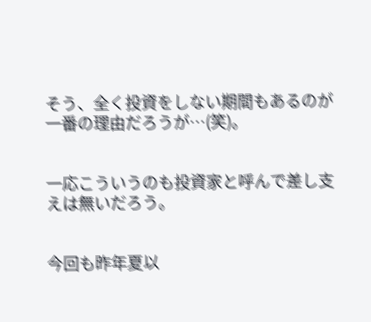そう、全く投資をしない期間もあるのが一番の理由だろうが…(笑)。


一応こういうのも投資家と呼んで差し支えは無いだろう。


今回も昨年夏以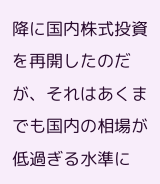降に国内株式投資を再開したのだが、それはあくまでも国内の相場が低過ぎる水準に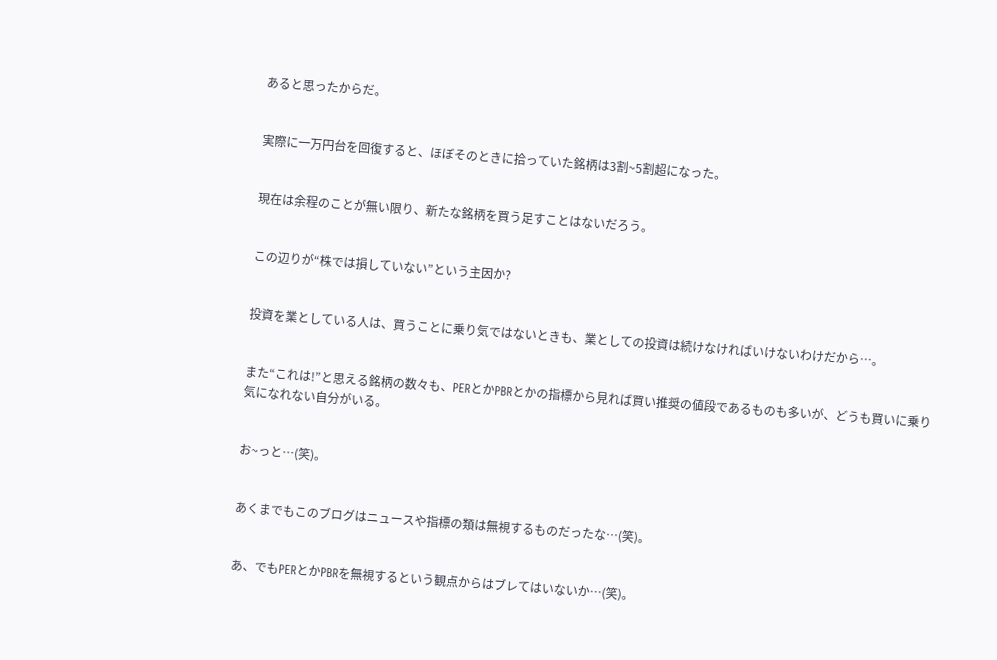あると思ったからだ。


実際に一万円台を回復すると、ほぼそのときに拾っていた銘柄は3割~5割超になった。


現在は余程のことが無い限り、新たな銘柄を買う足すことはないだろう。


この辺りが“株では損していない”という主因か?


投資を業としている人は、買うことに乗り気ではないときも、業としての投資は続けなければいけないわけだから…。


また“これは!”と思える銘柄の数々も、PERとかPBRとかの指標から見れば買い推奨の値段であるものも多いが、どうも買いに乗り気になれない自分がいる。


お~っと…(笑)。


あくまでもこのブログはニュースや指標の類は無視するものだったな…(笑)。


あ、でもPERとかPBRを無視するという観点からはブレてはいないか…(笑)。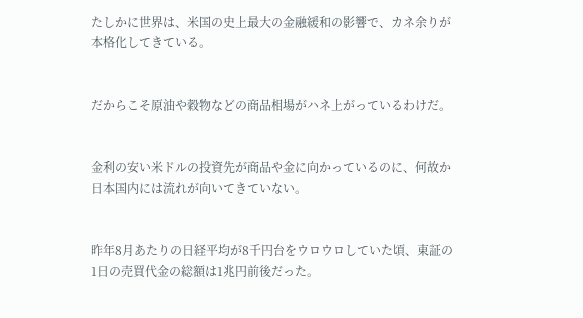たしかに世界は、米国の史上最大の金融緩和の影響で、カネ余りが本格化してきている。


だからこそ原油や穀物などの商品相場がハネ上がっているわけだ。


金利の安い米ドルの投資先が商品や金に向かっているのに、何故か日本国内には流れが向いてきていない。


昨年8月あたりの日経平均が8千円台をウロウロしていた頃、東証の1日の売買代金の総額は1兆円前後だった。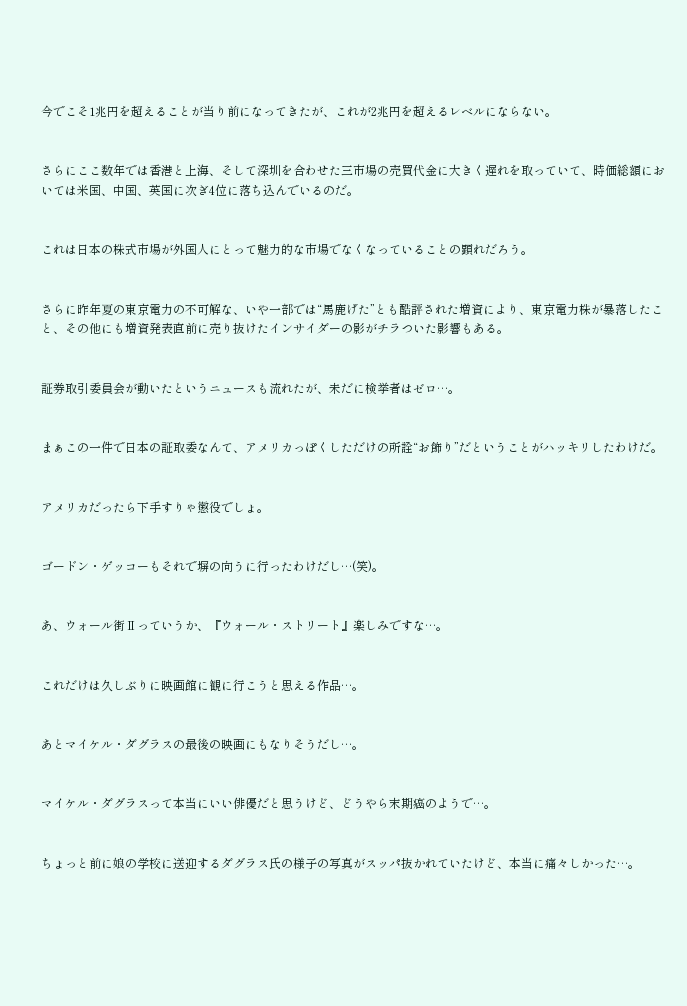今でこそ1兆円を超えることが当り前になってきたが、これが2兆円を超えるレベルにならない。


さらにここ数年では香港と上海、そして深圳を合わせた三市場の売買代金に大きく遅れを取っていて、時価総額においては米国、中国、英国に次ぎ4位に落ち込んでいるのだ。


これは日本の株式市場が外国人にとって魅力的な市場でなくなっていることの顕れだろう。


さらに昨年夏の東京電力の不可解な、いや一部では“馬鹿げた”とも酷評された増資により、東京電力株が暴落したこと、その他にも増資発表直前に売り抜けたインサイダーの影がチラついた影響もある。


証券取引委員会が動いたというニュースも流れたが、未だに検挙者はゼロ…。


まぁこの一件で日本の証取委なんて、アメリカっぽくしただけの所詮“お飾り”だということがハッキリしたわけだ。


アメリカだったら下手すりゃ懲役でしょ。


ゴードン・ゲッコーもそれで塀の向うに行ったわけだし…(笑)。


あ、ウォール街Ⅱっていうか、『ウォール・ストリート』楽しみですな…。


これだけは久しぶりに映画館に観に行こうと思える作品…。


あとマイケル・ダグラスの最後の映画にもなりそうだし…。


マイケル・ダグラスって本当にいい俳優だと思うけど、どうやら末期癌のようで…。


ちょっと前に娘の学校に送迎するダグラス氏の様子の写真がスッパ抜かれていたけど、本当に痛々しかった…。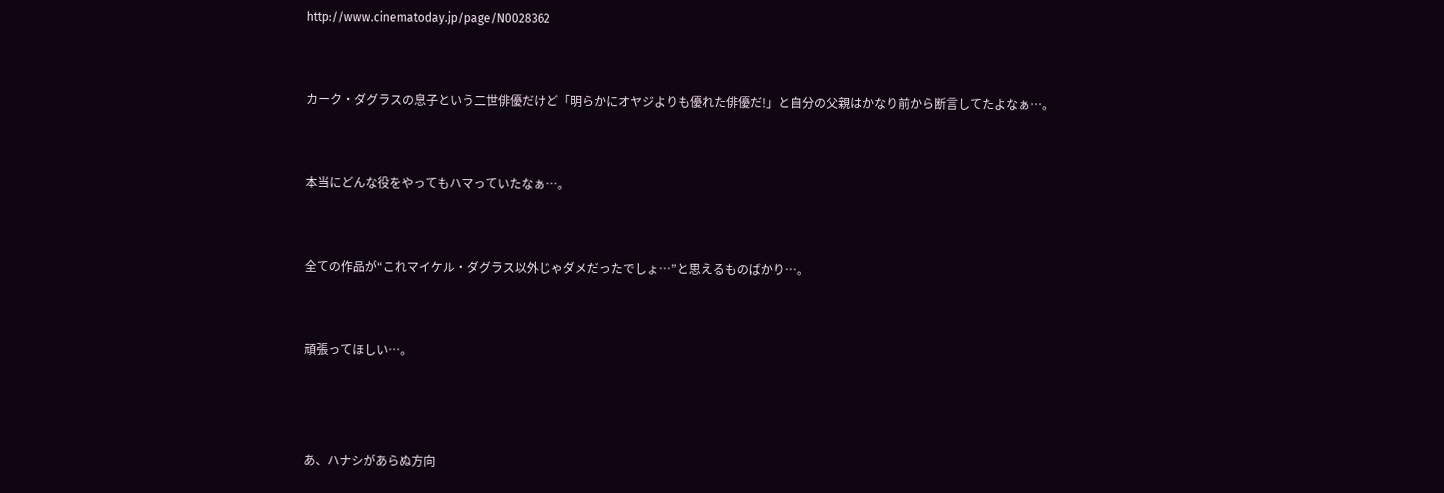http://www.cinematoday.jp/page/N0028362


カーク・ダグラスの息子という二世俳優だけど「明らかにオヤジよりも優れた俳優だ!」と自分の父親はかなり前から断言してたよなぁ…。


本当にどんな役をやってもハマっていたなぁ…。


全ての作品が“これマイケル・ダグラス以外じゃダメだったでしょ…”と思えるものばかり…。


頑張ってほしい…。



あ、ハナシがあらぬ方向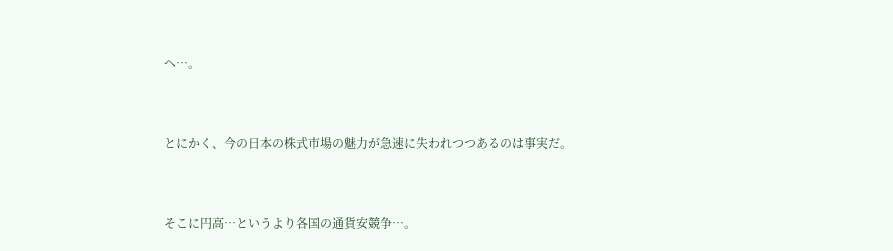へ…。


とにかく、今の日本の株式市場の魅力が急速に失われつつあるのは事実だ。


そこに円高…というより各国の通貨安競争…。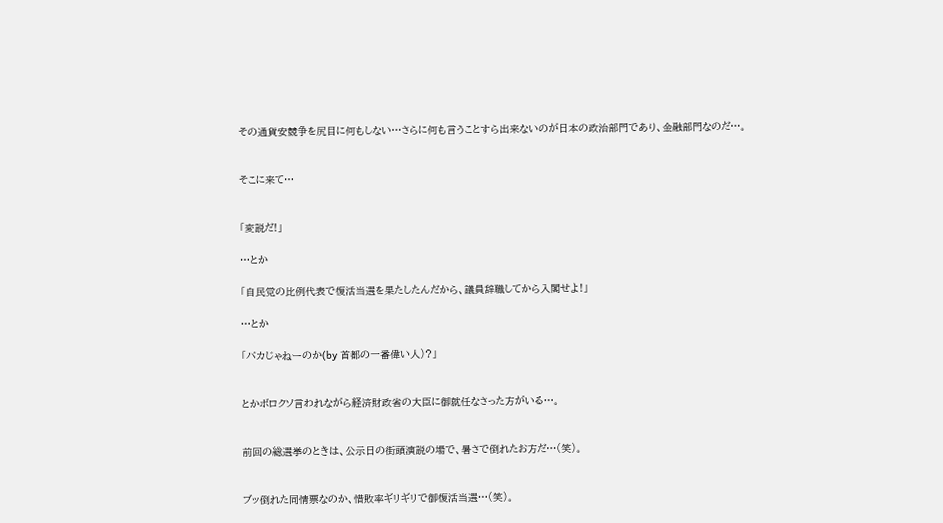その通貨安競争を尻目に何もしない…さらに何も言うことすら出来ないのが日本の政治部門であり、金融部門なのだ…。


そこに来て…


「変説だ!」

…とか

「自民党の比例代表で復活当選を果たしたんだから、議員辞職してから入閣せよ!」

…とか

「バカじゃねーのか(by 首都の一番偉い人)?」


とかボロクソ言われながら経済財政省の大臣に御就任なさった方がいる…。


前回の総選挙のときは、公示日の街頭演説の場で、暑さで倒れたお方だ…(笑)。


ブッ倒れた同情票なのか、惜敗率ギリギリで御復活当選…(笑)。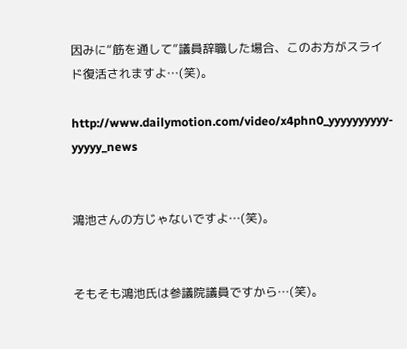因みに“筋を通して”議員辞職した場合、このお方がスライド復活されますよ…(笑)。

http://www.dailymotion.com/video/x4phn0_yyyyyyyyyy-yyyyy_news


鴻池さんの方じゃないですよ…(笑)。


そもそも鴻池氏は参議院議員ですから…(笑)。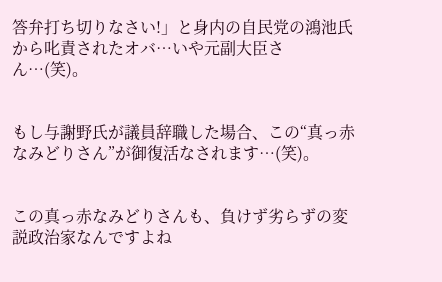答弁打ち切りなさい!」と身内の自民党の鴻池氏から叱責されたオバ…いや元副大臣さん…(笑)。


もし与謝野氏が議員辞職した場合、この“真っ赤なみどりさん”が御復活なされます…(笑)。


この真っ赤なみどりさんも、負けず劣らずの変説政治家なんですよね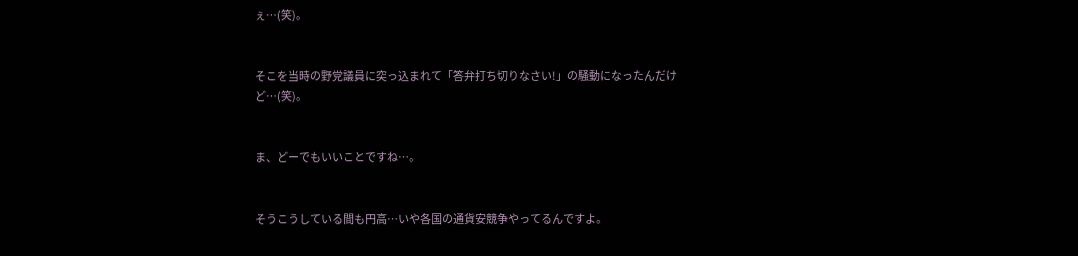ぇ…(笑)。


そこを当時の野党議員に突っ込まれて「答弁打ち切りなさい!」の騒動になったんだけど…(笑)。


ま、どーでもいいことですね…。


そうこうしている間も円高…いや各国の通貨安競争やってるんですよ。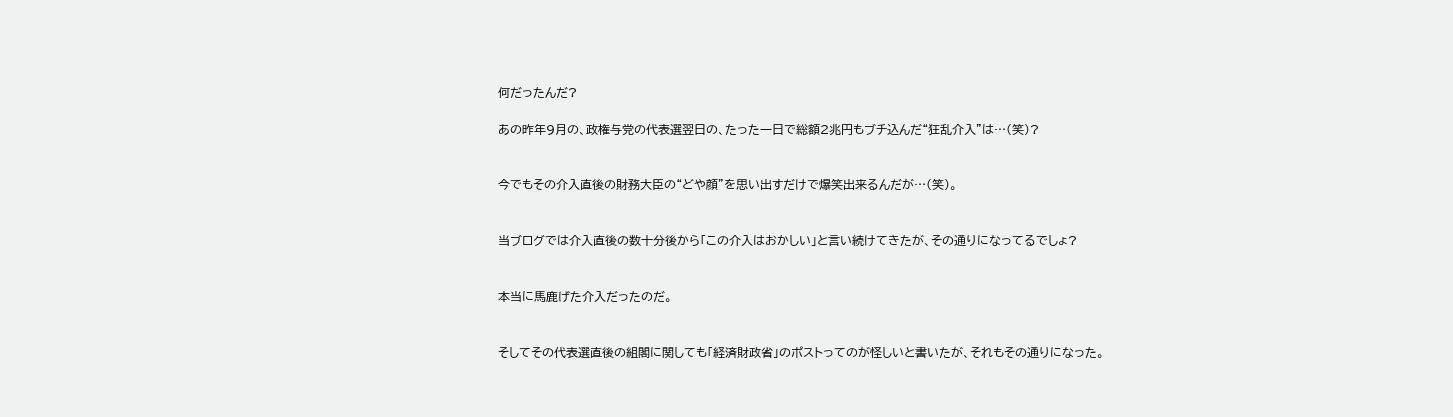何だったんだ?

あの昨年9月の、政権与党の代表選翌日の、たった一日で総額2兆円もブチ込んだ“狂乱介入”は…(笑)?


今でもその介入直後の財務大臣の“どや顔”を思い出すだけで爆笑出来るんだが…(笑)。


当ブログでは介入直後の数十分後から「この介入はおかしい」と言い続けてきたが、その通りになってるでしょ?


本当に馬鹿げた介入だったのだ。


そしてその代表選直後の組閣に関しても「経済財政省」のポストってのが怪しいと書いたが、それもその通りになった。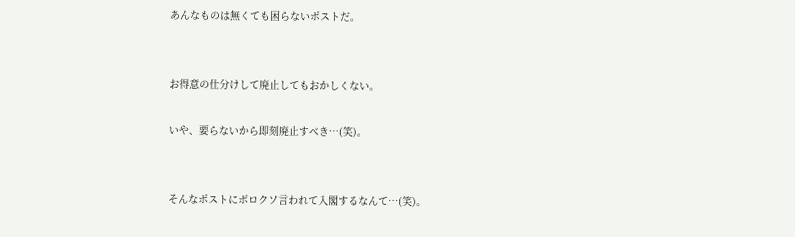あんなものは無くても困らないポストだ。


お得意の仕分けして廃止してもおかしくない。

いや、要らないから即刻廃止すべき…(笑)。


そんなポストにボロクソ言われて入閣するなんて…(笑)。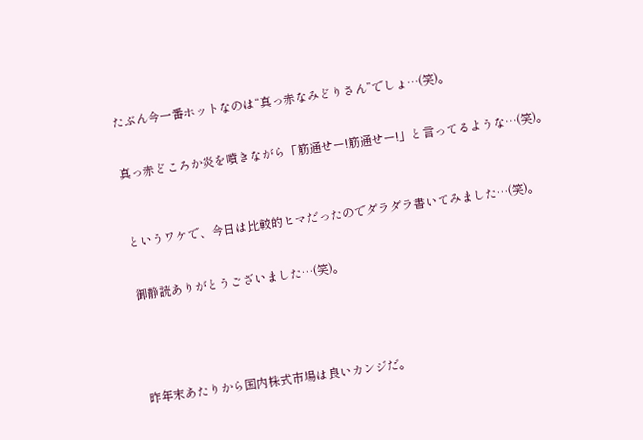たぶん今一番ホットなのは“真っ赤なみどりさん”でしょ…(笑)。


真っ赤どころか炎を噴きながら「筋通せー!筋通せー!」と言ってるような…(笑)。



というワケで、今日は比較的ヒマだったのでダラダラ書いてみました…(笑)。


御静読ありがとうございました…(笑)。





昨年末あたりから国内株式市場は良いカンジだ。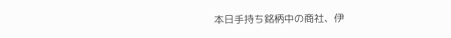本日手持ち銘柄中の商社、伊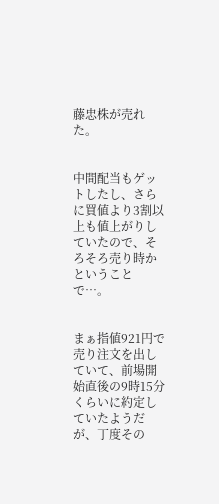藤忠株が売れた。


中間配当もゲットしたし、さらに買値より3割以上も値上がりしていたので、そろそろ売り時かということで…。


まぁ指値921円で売り注文を出していて、前場開始直後の9時15分くらいに約定していたようだが、丁度その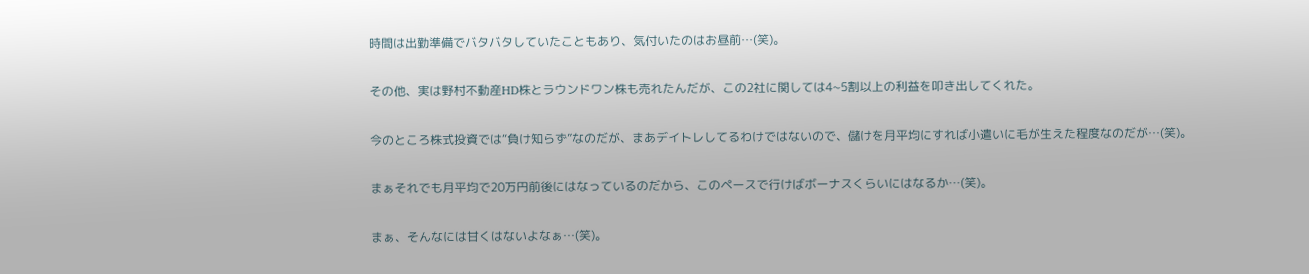時間は出勤準備でバタバタしていたこともあり、気付いたのはお昼前…(笑)。


その他、実は野村不動産HD株とラウンドワン株も売れたんだが、この2社に関しては4~5割以上の利益を叩き出してくれた。


今のところ株式投資では“負け知らず”なのだが、まあデイトレしてるわけではないので、儲けを月平均にすれば小遣いに毛が生えた程度なのだが…(笑)。


まぁそれでも月平均で20万円前後にはなっているのだから、このペースで行けばボーナスくらいにはなるか…(笑)。


まぁ、そんなには甘くはないよなぁ…(笑)。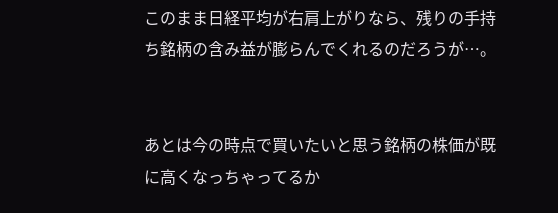このまま日経平均が右肩上がりなら、残りの手持ち銘柄の含み益が膨らんでくれるのだろうが…。


あとは今の時点で買いたいと思う銘柄の株価が既に高くなっちゃってるか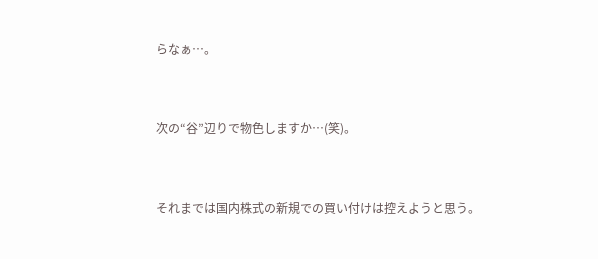らなぁ…。


次の“谷”辺りで物色しますか…(笑)。


それまでは国内株式の新規での買い付けは控えようと思う。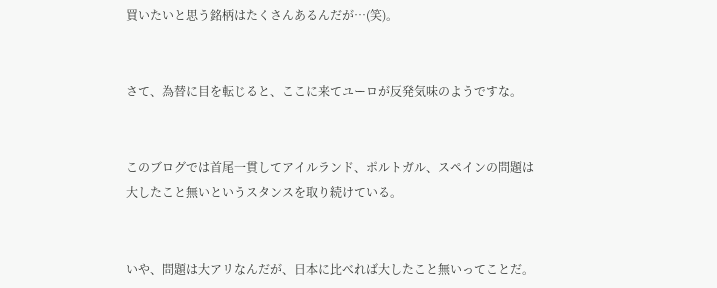買いたいと思う銘柄はたくさんあるんだが…(笑)。


さて、為替に目を転じると、ここに来てユーロが反発気味のようですな。


このブログでは首尾一貫してアイルランド、ポルトガル、スペインの問題は大したこと無いというスタンスを取り続けている。


いや、問題は大アリなんだが、日本に比べれば大したこと無いってことだ。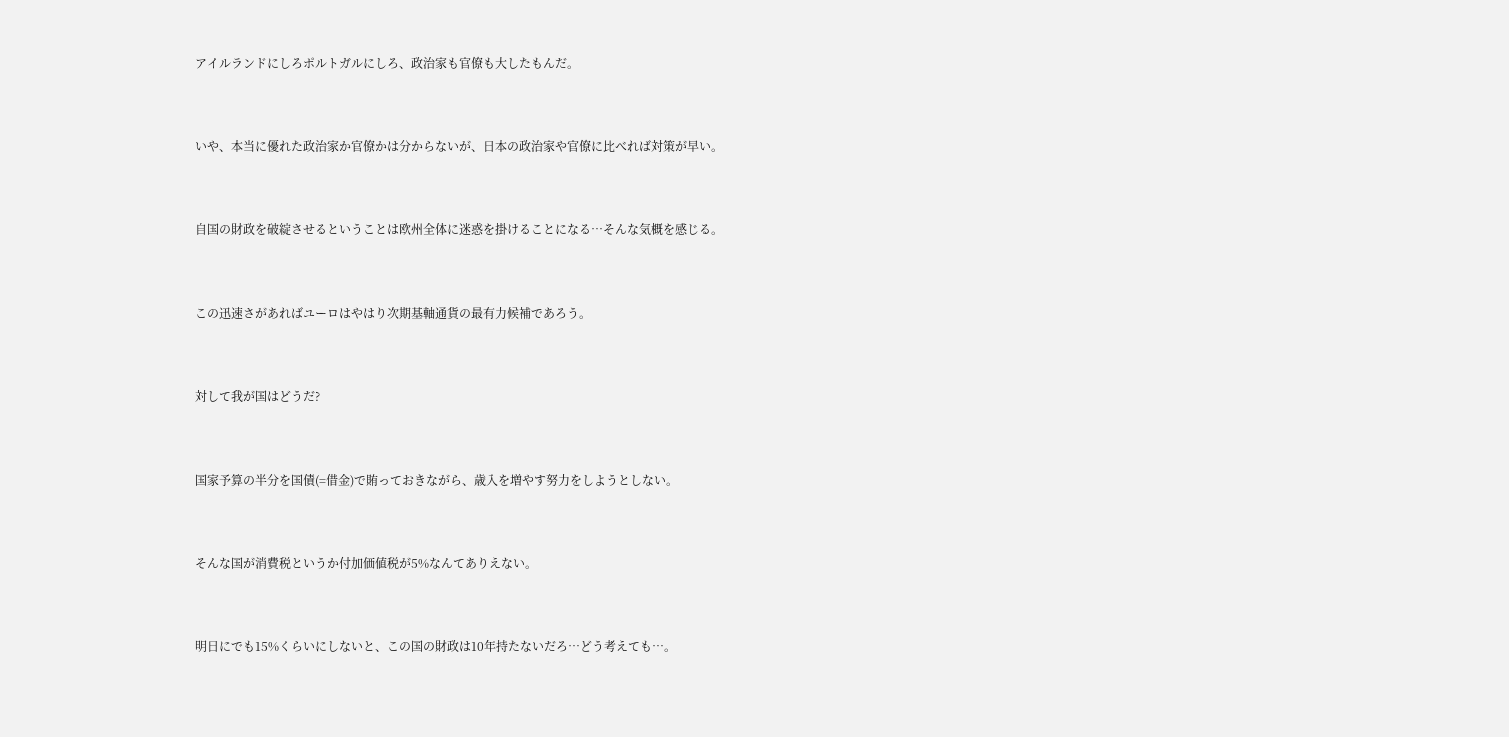アイルランドにしろポルトガルにしろ、政治家も官僚も大したもんだ。


いや、本当に優れた政治家か官僚かは分からないが、日本の政治家や官僚に比べれば対策が早い。


自国の財政を破綻させるということは欧州全体に迷惑を掛けることになる…そんな気概を感じる。


この迅速さがあればユーロはやはり次期基軸通貨の最有力候補であろう。


対して我が国はどうだ?


国家予算の半分を国債(=借金)で賄っておきながら、歳入を増やす努力をしようとしない。


そんな国が消費税というか付加価値税が5%なんてありえない。


明日にでも15%くらいにしないと、この国の財政は10年持たないだろ…どう考えても…。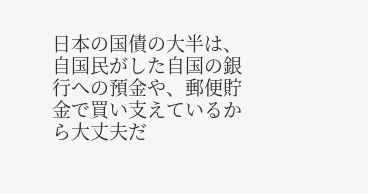日本の国債の大半は、自国民がした自国の銀行への預金や、郵便貯金で買い支えているから大丈夫だ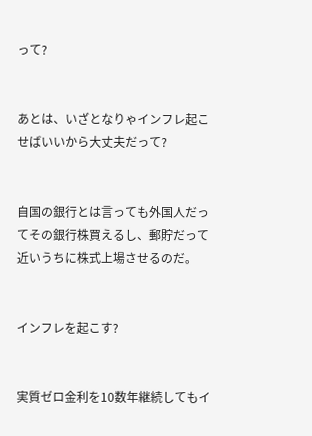って?


あとは、いざとなりゃインフレ起こせばいいから大丈夫だって?


自国の銀行とは言っても外国人だってその銀行株買えるし、郵貯だって近いうちに株式上場させるのだ。


インフレを起こす?


実質ゼロ金利を10数年継続してもイ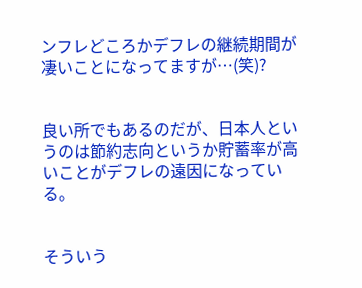ンフレどころかデフレの継続期間が凄いことになってますが…(笑)?


良い所でもあるのだが、日本人というのは節約志向というか貯蓄率が高いことがデフレの遠因になっている。


そういう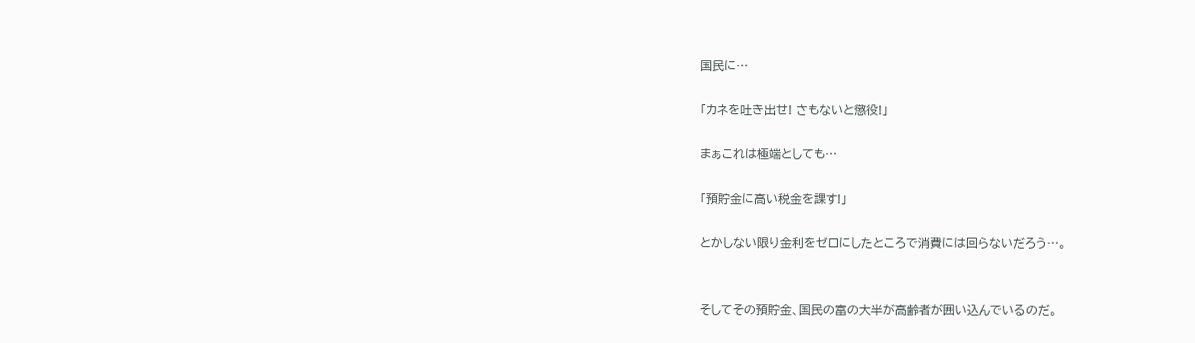国民に…

「カネを吐き出せ! さもないと懲役!」

まぁこれは極端としても…

「預貯金に高い税金を課す!」

とかしない限り金利をゼロにしたところで消費には回らないだろう…。


そしてその預貯金、国民の富の大半が高齢者が囲い込んでいるのだ。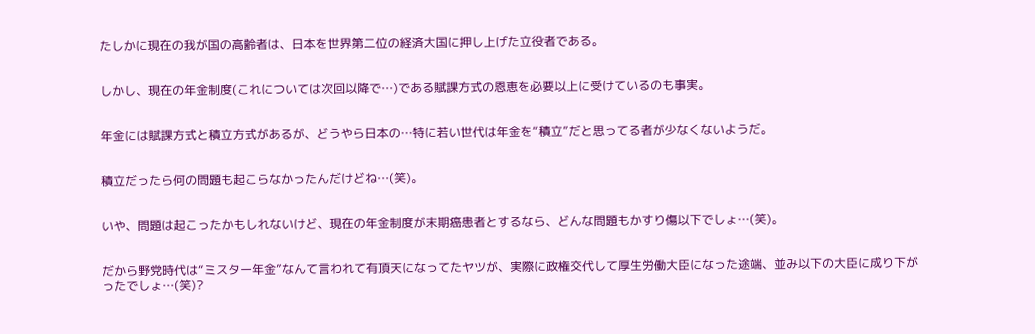たしかに現在の我が国の高齢者は、日本を世界第二位の経済大国に押し上げた立役者である。


しかし、現在の年金制度(これについては次回以降で…)である賦課方式の恩恵を必要以上に受けているのも事実。


年金には賦課方式と積立方式があるが、どうやら日本の…特に若い世代は年金を“積立”だと思ってる者が少なくないようだ。


積立だったら何の問題も起こらなかったんだけどね…(笑)。


いや、問題は起こったかもしれないけど、現在の年金制度が末期癌患者とするなら、どんな問題もかすり傷以下でしょ…(笑)。


だから野党時代は“ミスター年金”なんて言われて有頂天になってたヤツが、実際に政権交代して厚生労働大臣になった途端、並み以下の大臣に成り下がったでしょ…(笑)?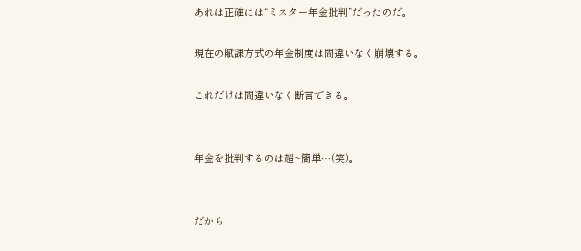あれは正確には“ミスター年金批判”だったのだ。

現在の賦課方式の年金制度は間違いなく崩壊する。

これだけは間違いなく断言できる。


年金を批判するのは超~簡単…(笑)。


だから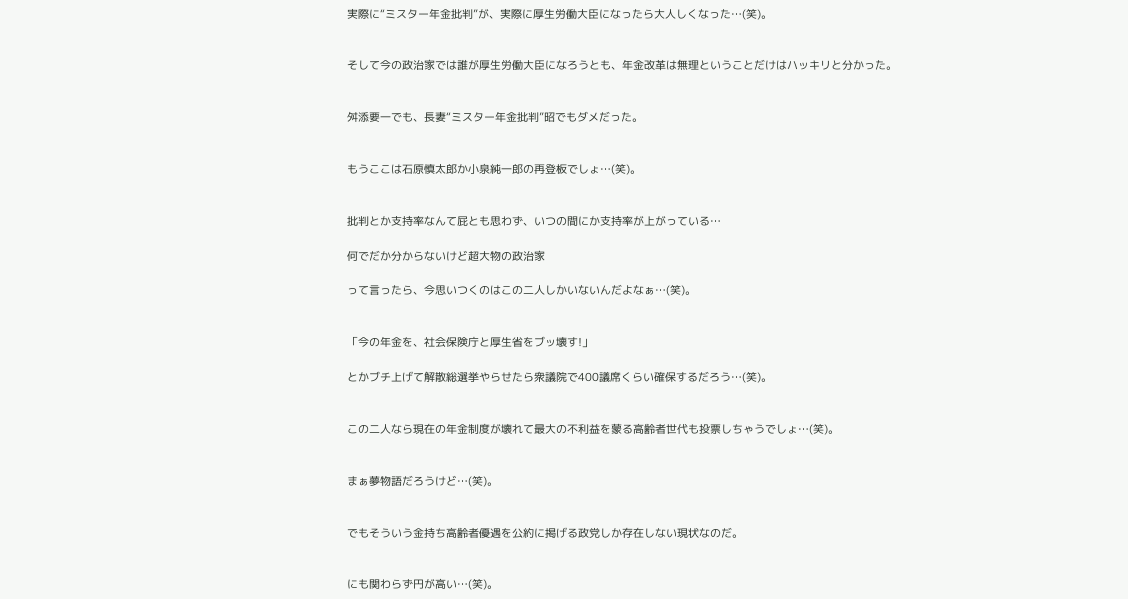実際に“ミスター年金批判”が、実際に厚生労働大臣になったら大人しくなった…(笑)。


そして今の政治家では誰が厚生労働大臣になろうとも、年金改革は無理ということだけはハッキリと分かった。


舛添要一でも、長妻“ミスター年金批判”昭でもダメだった。


もうここは石原慎太郎か小泉純一郎の再登板でしょ…(笑)。


批判とか支持率なんて屁とも思わず、いつの間にか支持率が上がっている…

何でだか分からないけど超大物の政治家

って言ったら、今思いつくのはこの二人しかいないんだよなぁ…(笑)。


「今の年金を、社会保険庁と厚生省をブッ壊す!」

とかブチ上げて解散総選挙やらせたら衆議院で400議席くらい確保するだろう…(笑)。


この二人なら現在の年金制度が壊れて最大の不利益を蒙る高齢者世代も投票しちゃうでしょ…(笑)。


まぁ夢物語だろうけど…(笑)。


でもそういう金持ち高齢者優遇を公約に掲げる政党しか存在しない現状なのだ。


にも関わらず円が高い…(笑)。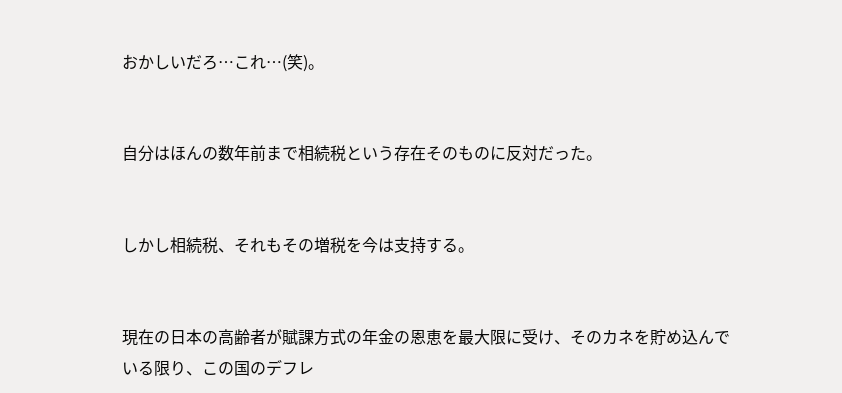おかしいだろ…これ…(笑)。


自分はほんの数年前まで相続税という存在そのものに反対だった。


しかし相続税、それもその増税を今は支持する。


現在の日本の高齢者が賦課方式の年金の恩恵を最大限に受け、そのカネを貯め込んでいる限り、この国のデフレ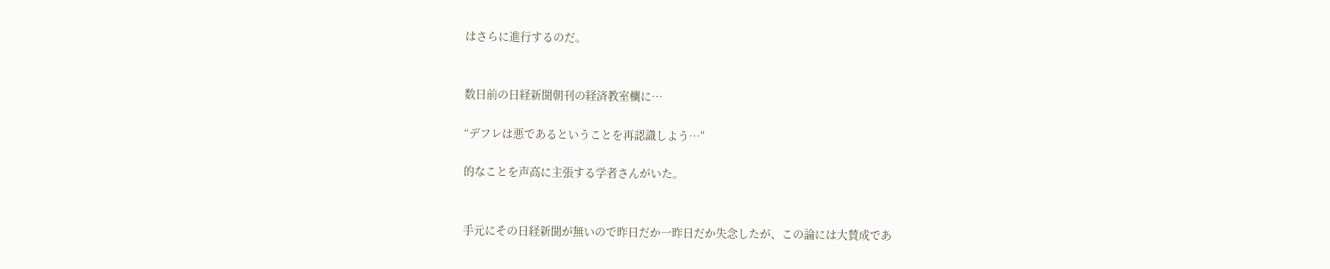はさらに進行するのだ。


数日前の日経新聞朝刊の経済教室欄に…

“デフレは悪であるということを再認識しよう…”

的なことを声高に主張する学者さんがいた。


手元にその日経新聞が無いので昨日だか一昨日だか失念したが、この論には大賛成であ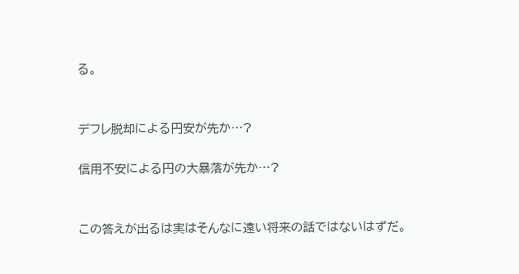る。


デフレ脱却による円安が先か…?

信用不安による円の大暴落が先か…?


この答えが出るは実はそんなに遠い将来の話ではないはずだ。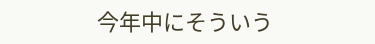今年中にそういう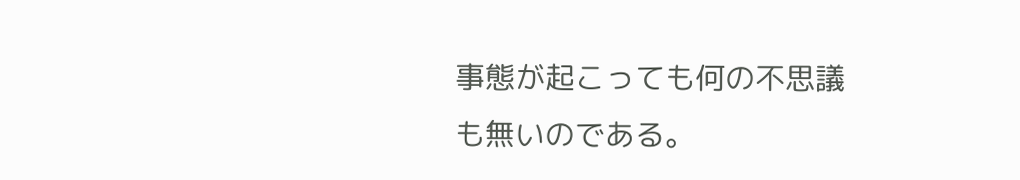事態が起こっても何の不思議も無いのである。